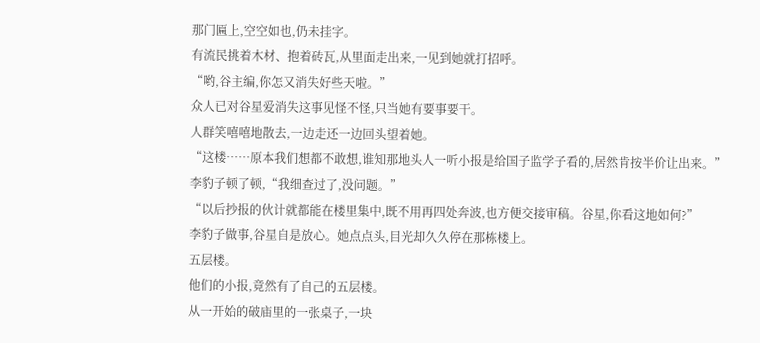那门匾上,空空如也,仍未挂字。
有流民挑着木材、抱着砖瓦,从里面走出来,一见到她就打招呼。
“哟,谷主编,你怎又消失好些天啦。”
众人已对谷星爱消失这事见怪不怪,只当她有要事要干。
人群笑嘻嘻地散去,一边走还一边回头望着她。
“这楼……原本我们想都不敢想,谁知那地头人一听小报是给国子监学子看的,居然肯按半价让出来。”
李豹子顿了顿,“我细查过了,没问题。”
“以后抄报的伙计就都能在楼里集中,既不用再四处奔波,也方便交接审稿。谷星,你看这地如何?”
李豹子做事,谷星自是放心。她点点头,目光却久久停在那栋楼上。
五层楼。
他们的小报,竟然有了自己的五层楼。
从一开始的破庙里的一张桌子,一块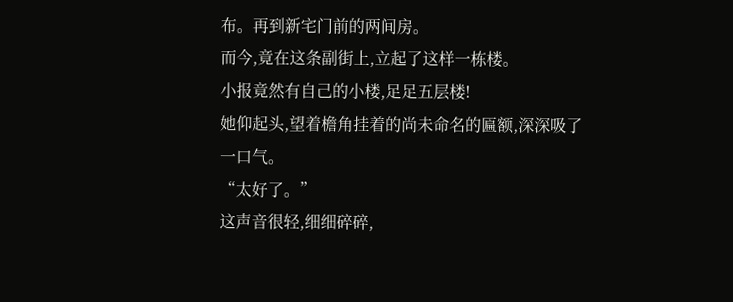布。再到新宅门前的两间房。
而今,竟在这条副街上,立起了这样一栋楼。
小报竟然有自己的小楼,足足五层楼!
她仰起头,望着檐角挂着的尚未命名的匾额,深深吸了一口气。
“太好了。”
这声音很轻,细细碎碎,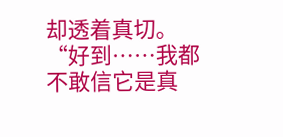却透着真切。
“好到……我都不敢信它是真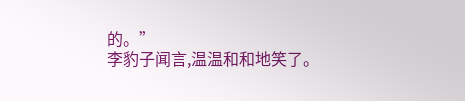的。”
李豹子闻言,温温和和地笑了。